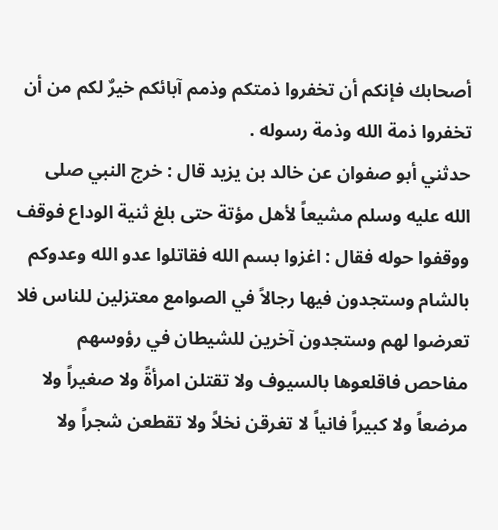أصحابك فإنكم أن تخفروا ذمتكم وذمم آبائكم خيرٌ لكم من أن تخفروا ذمة الله وذمة رسوله .
حدثني أبو صفوان عن خالد بن يزيد قال : خرج النبي صلى الله عليه وسلم مشيعاً لأهل مؤتة حتى بلغ ثنية الوداع فوقف ووقفوا حوله فقال : اغزوا بسم الله فقاتلوا عدو الله وعدوكم بالشام وستجدون فيها رجالاً في الصوامع معتزلين للناس فلا تعرضوا لهم وستجدون آخرين للشيطان في رؤوسهم مفاحص فاقلعوها بالسيوف ولا تقتلن امرأةً ولا صغيراً ولا مرضعاً ولا كبيراً فانياً لا تغرقن نخلاً ولا تقطعن شجراً ولا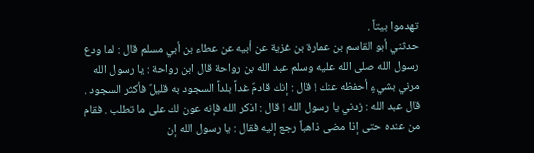تهدموا بيتاً .
حدثني أبو القاسم بن عمارة بن غزية عن أبيه عن عطاء بن أبي مسلم قال : لما ودع رسول الله صلى الله عليه وسلم عبد الله بن رواحة قال ابن رواحة : يا رسول الله مرني بشيءٍ أحفظه عنك ! قال : إنك قادمٌ غداً بلداً السجود به قليلٌ فأكثر السجود . قال عبد الله : زدني يا رسول الله ! قال : اذكر الله فإنه عون لك على ما تطلب . فقام من عنده حتى إذا مضى ذاهباً رجع إليه فقال : يا رسول الله إن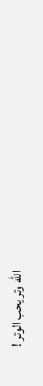الله وتر يحب الوتر !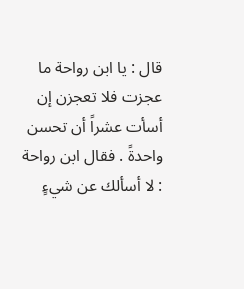قال : يا ابن رواحة ما عجزت فلا تعجزن إن أسأت عشراً أن تحسن واحدةً . فقال ابن رواحة : لا أسألك عن شيءٍ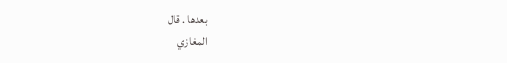بعدها . قال
المغازي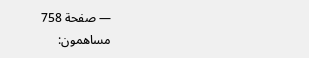— صفحة 758
مساهمون: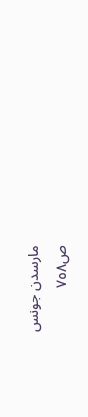مارسدن جونس
ص٧٥٨